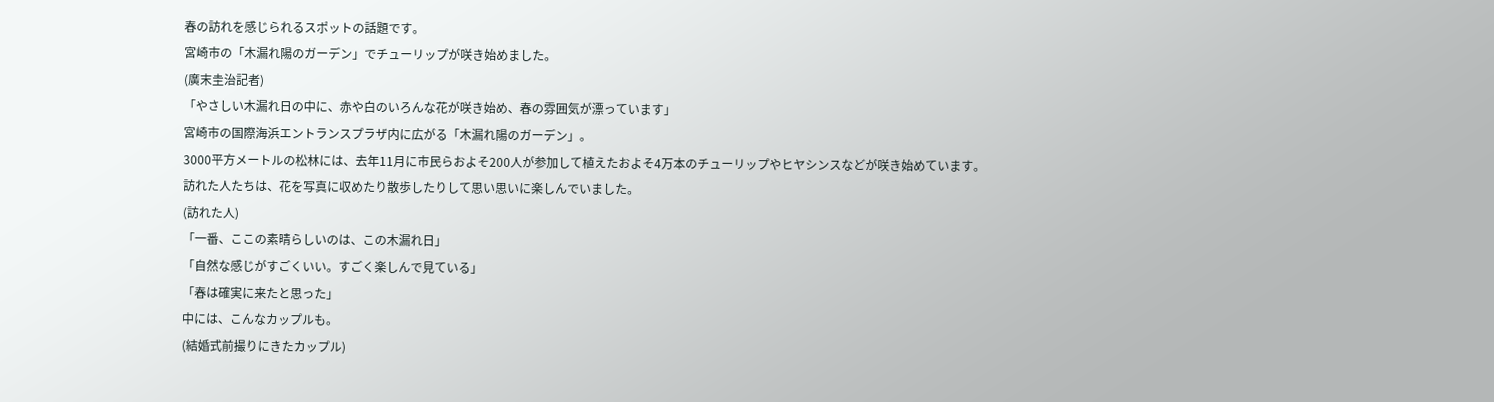春の訪れを感じられるスポットの話題です。
宮崎市の「木漏れ陽のガーデン」でチューリップが咲き始めました。
(廣末圭治記者)
「やさしい木漏れ日の中に、赤や白のいろんな花が咲き始め、春の雰囲気が漂っています」
宮崎市の国際海浜エントランスプラザ内に広がる「木漏れ陽のガーデン」。
3000平方メートルの松林には、去年11月に市民らおよそ200人が参加して植えたおよそ4万本のチューリップやヒヤシンスなどが咲き始めています。
訪れた人たちは、花を写真に収めたり散歩したりして思い思いに楽しんでいました。
(訪れた人)
「一番、ここの素晴らしいのは、この木漏れ日」
「自然な感じがすごくいい。すごく楽しんで見ている」
「春は確実に来たと思った」
中には、こんなカップルも。
(結婚式前撮りにきたカップル)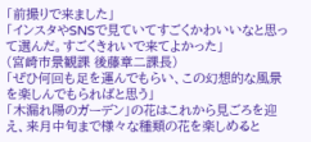「前撮りで来ました」
「インスタやSNSで見ていてすごくかわいいなと思って選んだ。すごくきれいで来てよかった」
(宮崎市景観課 後藤章二課長)
「ぜひ何回も足を運んでもらい、この幻想的な風景を楽しんでもらればと思う」
「木漏れ陽のガーデン」の花はこれから見ごろを迎え、来月中旬まで様々な種類の花を楽しめると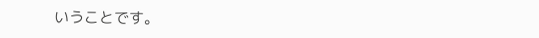いうことです。